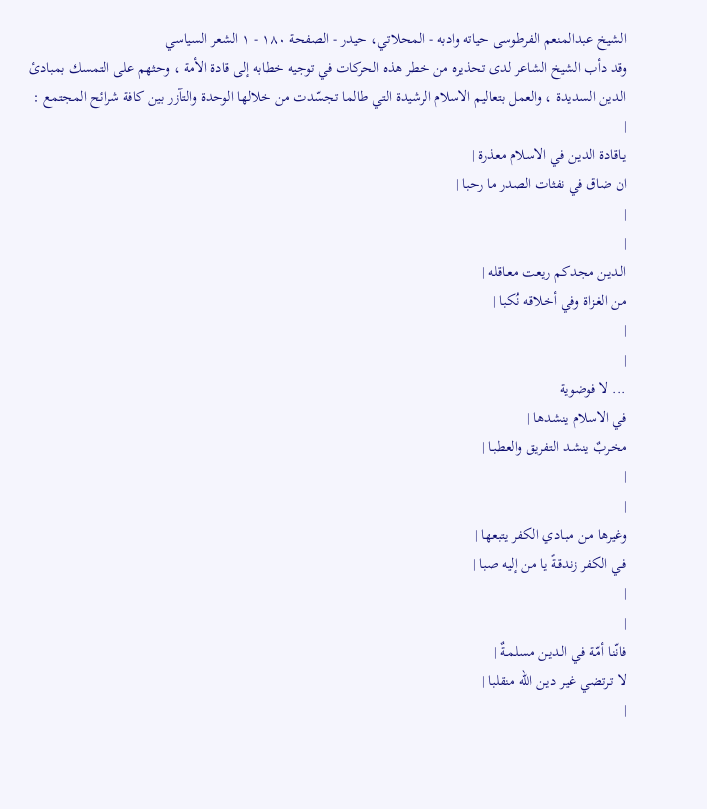الشيخ عبدالمنعم الفرطوسى حياته وادبه - المحلاتي، حيدر - الصفحة ١٨٠ - ١ الشعر السياسي
وقد دأب الشيخ الشاعر لدى تحذيره من خطر هذه الحركات في توجيه خطابه إلى قادة الأمة ، وحثهم على التمسك بمبادئ الدين السديدة ، والعمل بتعاليم الاسلام الرشيدة التي طالما تجسّدت من خلالها الوحدة والتآزر بين كافة شرائح المجتمع :
|
يـاقادة الديـن في الاسلام معذرة |
ان ضاق في نفثات الصدر ما رحبا |
|
|
الـديـن مجدكم ريعت معـاقله |
من الغـزاة وفي أخـلاقه نُكبا |
|
|
... لا فوضوية
في الاسلام ينشدها |
مخـربٌ ينشـد التفريق والعطبـا |
|
|
وغيرها مـن مبـادي الكفر يتبعها |
فـي الكفر زندقـةً يا من إليه صبا |
|
|
فانّنا أمّـة في الـديـن مسلمـةٌ |
لا تـرتضي غيـر ديـن الله منقلبا |
|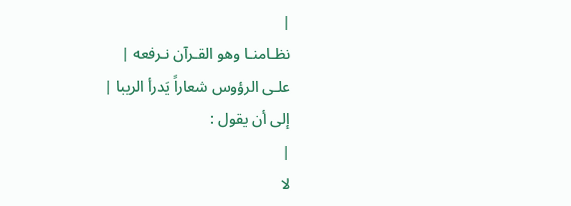|
نظـامنـا وهو القـرآن نـرفعه |
علـى الرؤوس شعاراً يَدرأ الريبا |
إلى أن يقول :
|
لا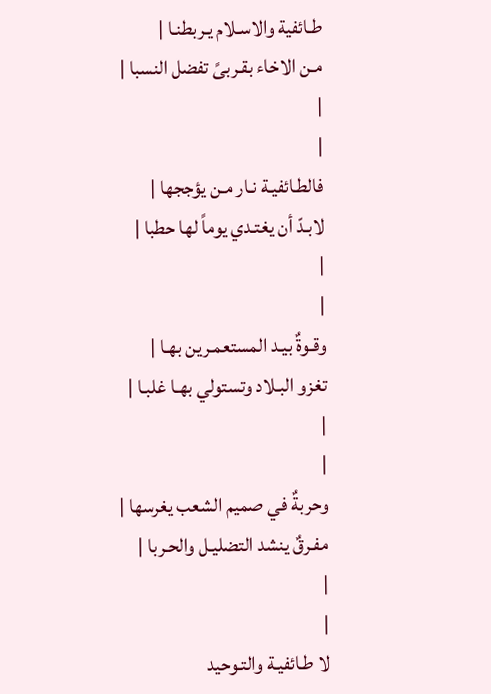طـائفية والاسـلام يـربطنـا |
مـن الاخاء بقـربىً تفضل النسبا |
|
|
فالطـائفيـة نـار مـن يؤججها |
لابـدّ أن يغتـدي يوماً لها حطبا |
|
|
وقـوةٌ بيـد المستعمـرين بهـا |
تغزو البـلاد وتستولي بهـا غلبـا |
|
|
وحربةٌ في صميم الشعب يغرسها |
مفـرقٌ ينشد التضليـل والحـربا |
|
|
لا طـائفيـة والتـوحيد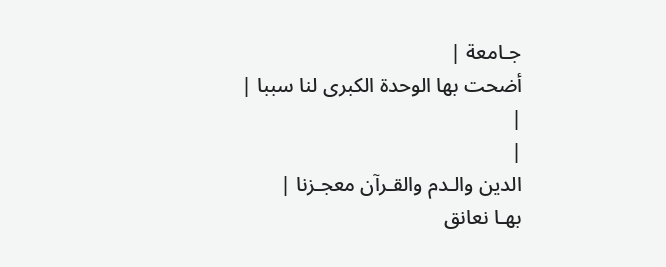جـامعة |
أضحت بها الوحدة الكبرى لنا سببا |
|
|
الدين والـدم والقـرآن معجـزنا |
بهـا نعانق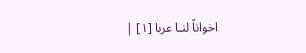اخواناً لنـا عربا [١] |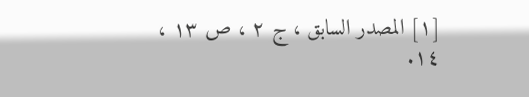[١] المصدر السابق ، ج ٢ ، ص ١٣ ، ١٤.